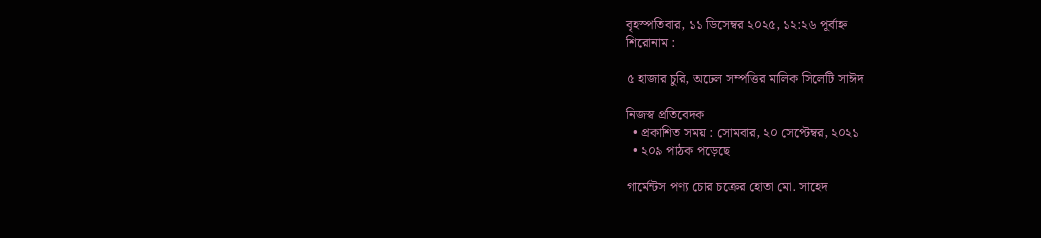বৃহস্পতিবার, ১১ ডিসেম্বর ২০২৫, ১২:২৬ পূর্বাহ্ন
শিরোনাম :

৫ হাজার চুরি, অঢেল সম্পত্তির মালিক সিলেটি সাঈদ

নিজস্ব প্রতিবেদক
  • প্রকাশিত সময় : সোমবার, ২০ সেপ্টেম্বর, ২০২১
  • ২০৯ পাঠক পড়েছে

গার্মেন্টস পণ্য চোর চক্রের হোতা মো. সাহেদ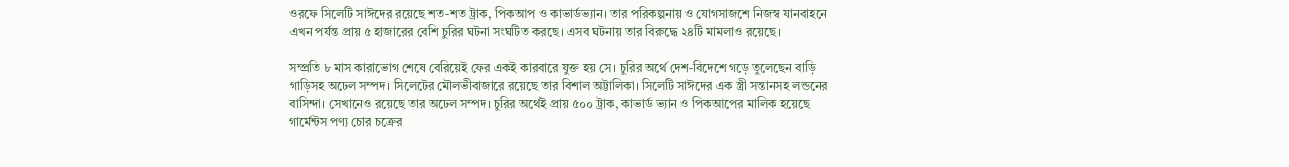ওরফে সিলেটি সাঈদের রয়েছে শত-শত ট্রাক, পিকআপ ও কাভার্ডভ্যান। তার পরিকল্পনায় ও যোগসাজশে নিজস্ব যানবাহনে এখন পর্যন্ত প্রায় ৫ হাজারের বেশি চুরির ঘটনা সংঘটিত করছে। এসব ঘটনায় তার বিরুদ্ধে ২৪টি মামলাও রয়েছে।

সম্প্রতি ৮ মাস কারাভোগ শেষে বেরিয়েই ফের একই কারবারে যুক্ত হয় সে। চুরির অর্থে দেশ-বিদেশে গড়ে তুলেছেন বাড়ি গাড়িসহ অঢেল সম্পদ। সিলেটের মৌলভীবাজারে রয়েছে তার বিশাল অট্টালিকা। সিলেটি সাঈদের এক স্ত্রী সন্তানসহ লন্ডনের বাসিন্দা। সেখানেও রয়েছে তার অঢেল সম্পদ। চুরির অর্থেই প্রায় ৫০০ ট্রাক, কাভার্ড ভ্যান ও পিকআপের মালিক হয়েছে গার্মেন্টস পণ্য চোর চক্রের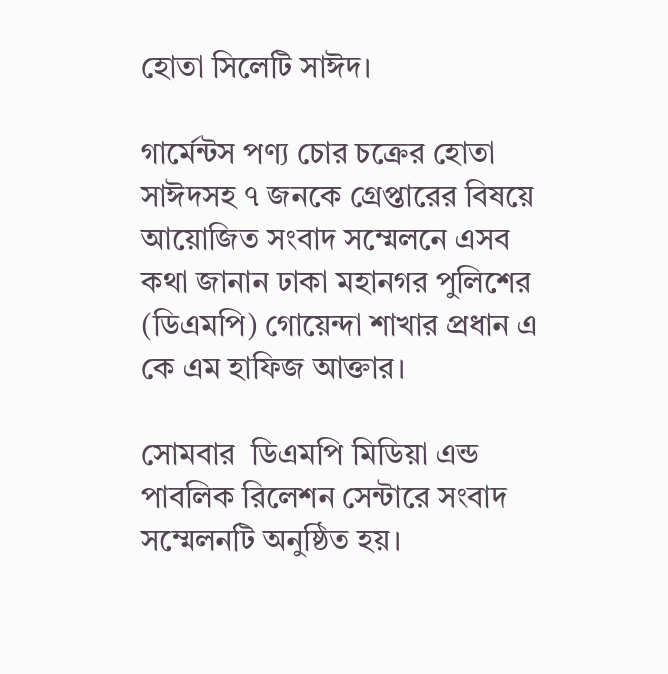হোতা সিলেটি সাঈদ।

গার্মেন্টস পণ্য চোর চক্রের হোতা সাঈদসহ ৭ জনকে গ্রেপ্তারের বিষয়ে আয়োজিত সংবাদ সম্মেলনে এসব কথা জানান ঢাকা মহানগর পুলিশের (ডিএমপি) গোয়েন্দা শাখার প্রধান এ কে এম হাফিজ আক্তার।

সোমবার  ডিএমপি মিডিয়া এন্ড পাবলিক রিলেশন সেন্টারে সংবাদ সম্মেলনটি অনুষ্ঠিত হয়।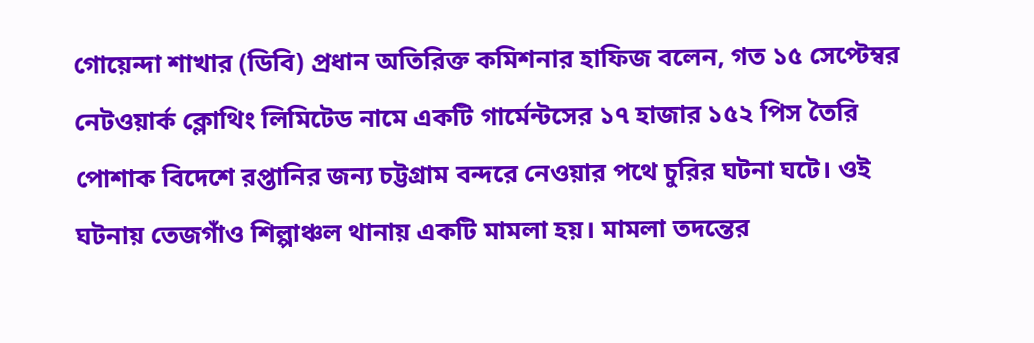গোয়েন্দা শাখার (ডিবি) প্রধান অতিরিক্ত কমিশনার হাফিজ বলেন, গত ১৫ সেপ্টেম্বর নেটওয়ার্ক ক্লোথিং লিমিটেড নামে একটি গার্মেন্টসের ১৭ হাজার ১৫২ পিস তৈরি পোশাক বিদেশে রপ্তানির জন্য চট্টগ্রাম বন্দরে নেওয়ার পথে চুরির ঘটনা ঘটে। ওই ঘটনায় তেজগাঁও শিল্পাঞ্চল থানায় একটি মামলা হয়। মামলা তদন্তের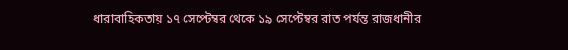ধারাবাহিকতায় ১৭ সেপ্টেম্বর থেকে ১৯ সেপ্টেম্বর রাত পর্যন্ত রাজধানীর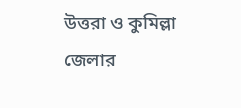উত্তরা ও কুমিল্লা জেলার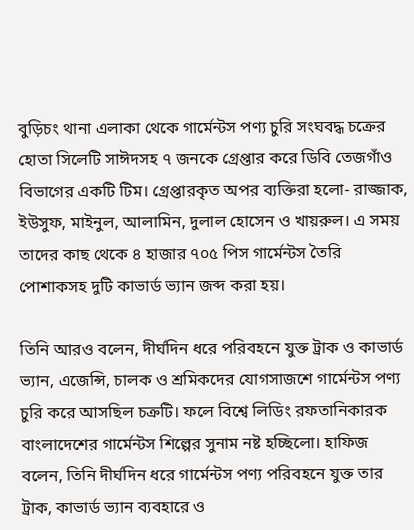বুড়িচং থানা এলাকা থেকে গার্মেন্টস পণ্য চুরি সংঘবদ্ধ চক্রের হোতা সিলেটি সাঈদসহ ৭ জনকে গ্রেপ্তার করে ডিবি তেজগাঁও বিভাগের একটি টিম। গ্রেপ্তারকৃত অপর ব্যক্তিরা হলো- রাজ্জাক, ইউসুফ, মাইনুল, আলামিন, দুলাল হোসেন ও খায়রুল। এ সময় তাদের কাছ থেকে ৪ হাজার ৭০৫ পিস গার্মেন্টস তৈরি পোশাকসহ দুটি কাভার্ড ভ্যান জব্দ করা হয়।

তিনি আরও বলেন, দীর্ঘদিন ধরে পরিবহনে যুক্ত ট্রাক ও কাভার্ড ভ্যান, এজেন্সি, চালক ও শ্রমিকদের যোগসাজশে গার্মেন্টস পণ্য চুরি করে আসছিল চক্রটি। ফলে বিশ্বে লিডিং রফতানিকারক বাংলাদেশের গার্মেন্টস শিল্পের সুনাম নষ্ট হচ্ছিলো। হাফিজ বলেন, তিনি দীর্ঘদিন ধরে গার্মেন্টস পণ্য পরিবহনে যুক্ত তার ট্রাক, কাভার্ড ভ্যান ব্যবহারে ও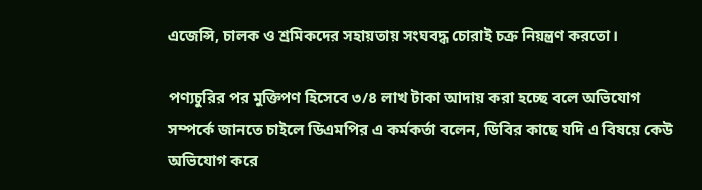এজেন্সি, চালক ও শ্রমিকদের সহায়তায় সংঘবদ্ধ চোরাই চক্র নিয়ন্ত্রণ করতো।

পণ্যচুরির পর ‍মুক্তিপণ হিসেবে ৩/৪ লাখ টাকা আদায় করা হচ্ছে বলে অভিযোগ সম্পর্কে জানতে চাইলে ডিএমপির এ কর্মকর্তা বলেন, ডিবির কাছে যদি এ বিষয়ে কেউ অভিযোগ করে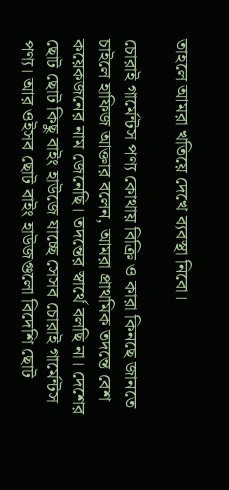তাহলে আমরা খতিয়ে দেখে ব্যবস্থা নিবো।

চোরাই গার্মেন্টস পণ্য কোথায় বিক্রি ও কারা কিনছে জানতে চাইলে হাফিজ আক্তার বলেন, আমরা প্রাথমিক তদন্তে বেশ কয়েকজনের নাম জেনেছি। তদন্তের স্বার্থে বলছি না। দেশের ছোট ছোট কিছু বাইং হাউজে যাচ্ছে সেসব চোরাই গার্মেন্টস পণ্য। আর ওইসব ছোট বাইং হাউজগুলো বিদেশি ছোট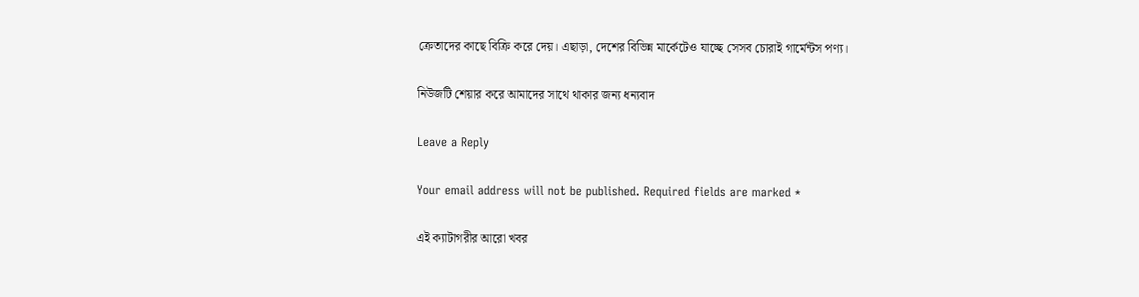ক্রেতাদের কাছে বিক্রি করে দেয়। এছাড়া, দেশের বিভিন্ন মার্কেটেও যাচ্ছে সেসব চোরাই গার্মেন্টস পণ্য।

নিউজটি শেয়ার করে আমাদের সাথে থাকার জন্য ধন্যবাদ

Leave a Reply

Your email address will not be published. Required fields are marked *

এই ক্যাটাগরীর আরো খবর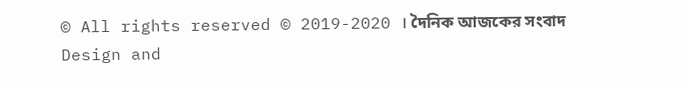© All rights reserved © 2019-2020 । দৈনিক আজকের সংবাদ
Design and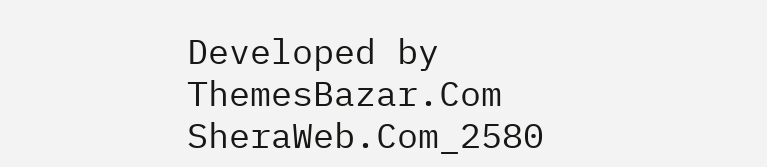Developed by ThemesBazar.Com
SheraWeb.Com_2580